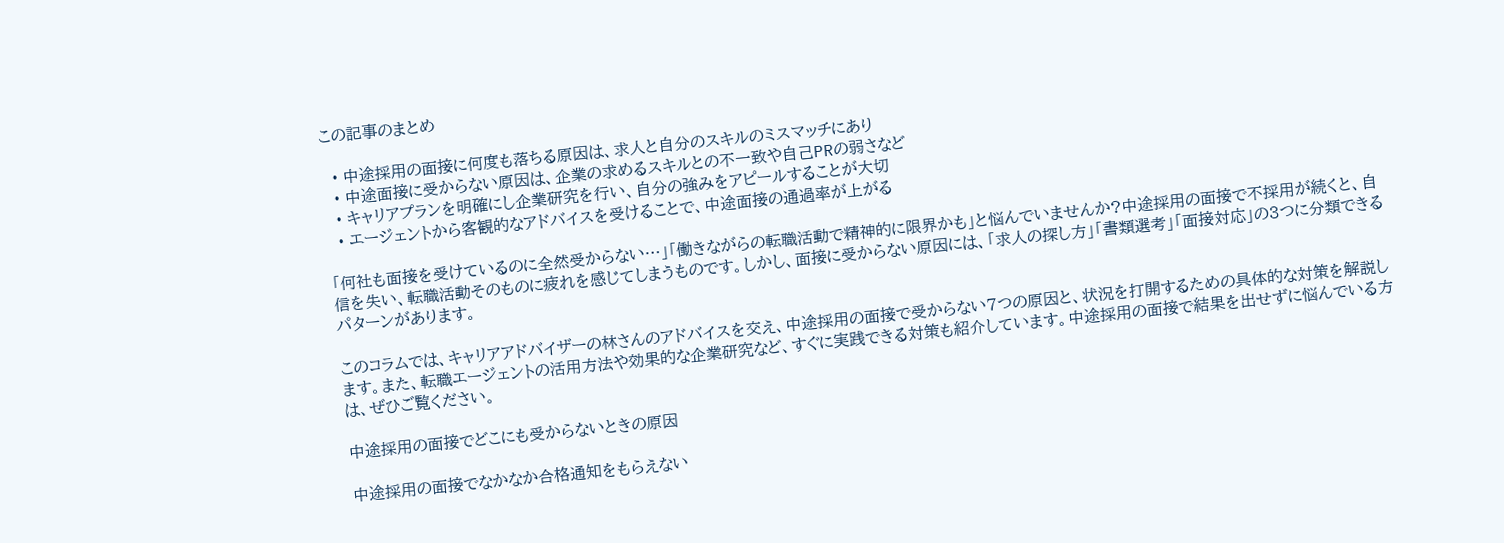この記事のまとめ

  • 中途採用の面接に何度も落ちる原因は、求人と自分のスキルのミスマッチにあり
  • 中途面接に受からない原因は、企業の求めるスキルとの不一致や自己PRの弱さなど
  • キャリアプランを明確にし企業研究を行い、自分の強みをアピールすることが大切
  • エージェントから客観的なアドバイスを受けることで、中途面接の通過率が上がる

「何社も面接を受けているのに全然受からない…」「働きながらの転職活動で精神的に限界かも」と悩んでいませんか?中途採用の面接で不採用が続くと、自信を失い、転職活動そのものに疲れを感じてしまうものです。しかし、面接に受からない原因には、「求人の探し方」「書類選考」「面接対応」の3つに分類できるパターンがあります。

このコラムでは、キャリアアドバイザーの林さんのアドバイスを交え、中途採用の面接で受からない7つの原因と、状況を打開するための具体的な対策を解説します。また、転職エージェントの活用方法や効果的な企業研究など、すぐに実践できる対策も紹介しています。中途採用の面接で結果を出せずに悩んでいる方は、ぜひご覧ください。

中途採用の面接でどこにも受からないときの原因

中途採用の面接でなかなか合格通知をもらえない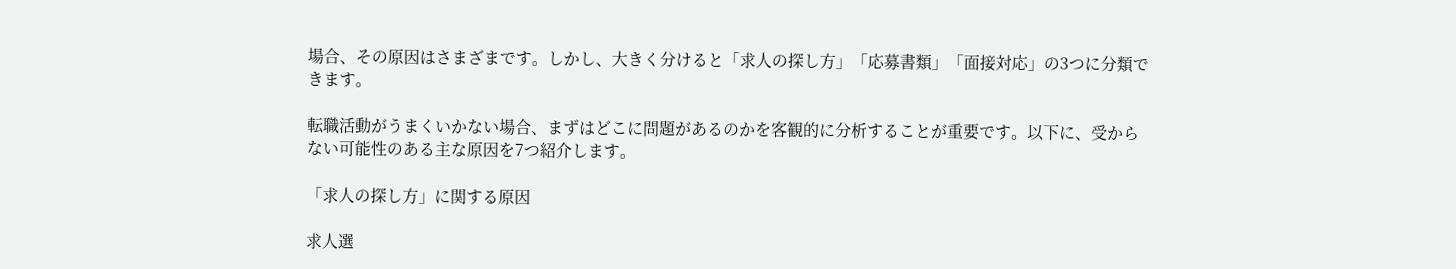場合、その原因はさまざまです。しかし、大きく分けると「求人の探し方」「応募書類」「面接対応」の3つに分類できます。

転職活動がうまくいかない場合、まずはどこに問題があるのかを客観的に分析することが重要です。以下に、受からない可能性のある主な原因を7つ紹介します。

「求人の探し方」に関する原因

求人選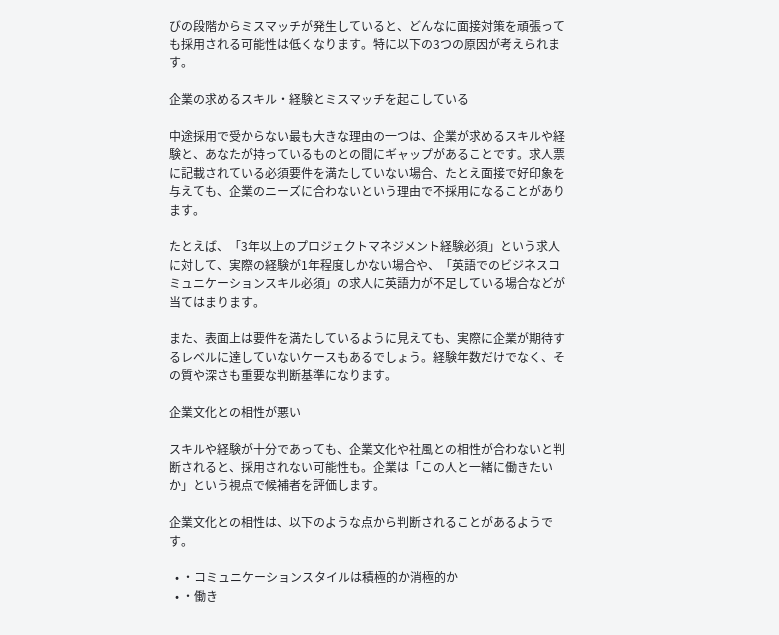びの段階からミスマッチが発生していると、どんなに面接対策を頑張っても採用される可能性は低くなります。特に以下の3つの原因が考えられます。

企業の求めるスキル・経験とミスマッチを起こしている

中途採用で受からない最も大きな理由の一つは、企業が求めるスキルや経験と、あなたが持っているものとの間にギャップがあることです。求人票に記載されている必須要件を満たしていない場合、たとえ面接で好印象を与えても、企業のニーズに合わないという理由で不採用になることがあります。

たとえば、「3年以上のプロジェクトマネジメント経験必須」という求人に対して、実際の経験が1年程度しかない場合や、「英語でのビジネスコミュニケーションスキル必須」の求人に英語力が不足している場合などが当てはまります。

また、表面上は要件を満たしているように見えても、実際に企業が期待するレベルに達していないケースもあるでしょう。経験年数だけでなく、その質や深さも重要な判断基準になります。

企業文化との相性が悪い

スキルや経験が十分であっても、企業文化や社風との相性が合わないと判断されると、採用されない可能性も。企業は「この人と一緒に働きたいか」という視点で候補者を評価します。

企業文化との相性は、以下のような点から判断されることがあるようです。

  • ・コミュニケーションスタイルは積極的か消極的か
  • ・働き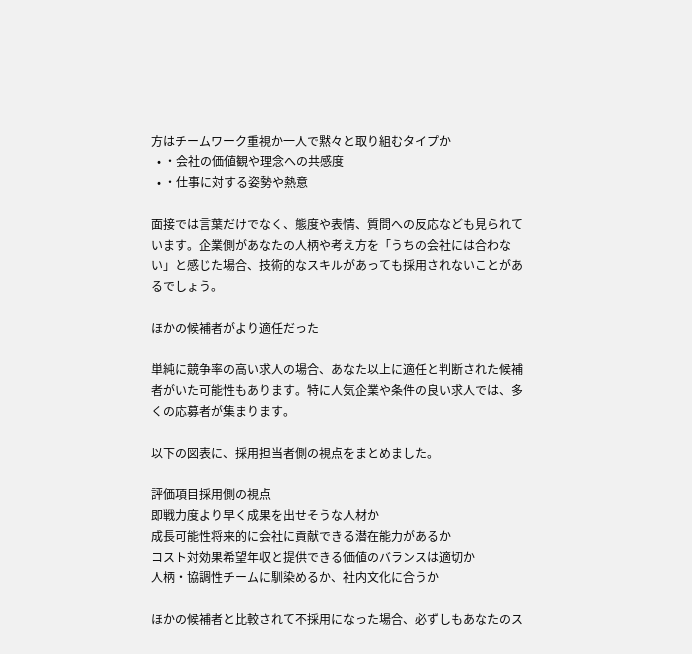方はチームワーク重視か一人で黙々と取り組むタイプか
  • ・会社の価値観や理念への共感度
  • ・仕事に対する姿勢や熱意

面接では言葉だけでなく、態度や表情、質問への反応なども見られています。企業側があなたの人柄や考え方を「うちの会社には合わない」と感じた場合、技術的なスキルがあっても採用されないことがあるでしょう。

ほかの候補者がより適任だった

単純に競争率の高い求人の場合、あなた以上に適任と判断された候補者がいた可能性もあります。特に人気企業や条件の良い求人では、多くの応募者が集まります。

以下の図表に、採用担当者側の視点をまとめました。

評価項目採用側の視点
即戦力度より早く成果を出せそうな人材か
成長可能性将来的に会社に貢献できる潜在能力があるか
コスト対効果希望年収と提供できる価値のバランスは適切か
人柄・協調性チームに馴染めるか、社内文化に合うか

ほかの候補者と比較されて不採用になった場合、必ずしもあなたのス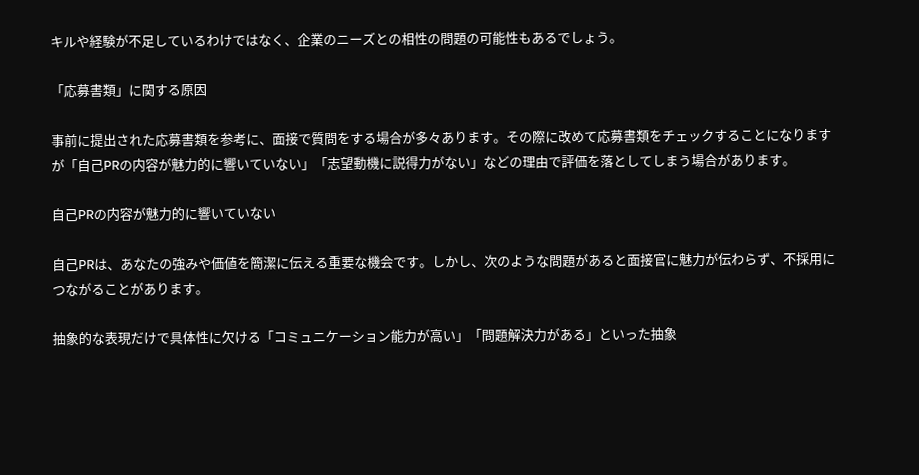キルや経験が不足しているわけではなく、企業のニーズとの相性の問題の可能性もあるでしょう。

「応募書類」に関する原因

事前に提出された応募書類を参考に、面接で質問をする場合が多々あります。その際に改めて応募書類をチェックすることになりますが「自己PRの内容が魅力的に響いていない」「志望動機に説得力がない」などの理由で評価を落としてしまう場合があります。

自己PRの内容が魅力的に響いていない

自己PRは、あなたの強みや価値を簡潔に伝える重要な機会です。しかし、次のような問題があると面接官に魅力が伝わらず、不採用につながることがあります。

抽象的な表現だけで具体性に欠ける「コミュニケーション能力が高い」「問題解決力がある」といった抽象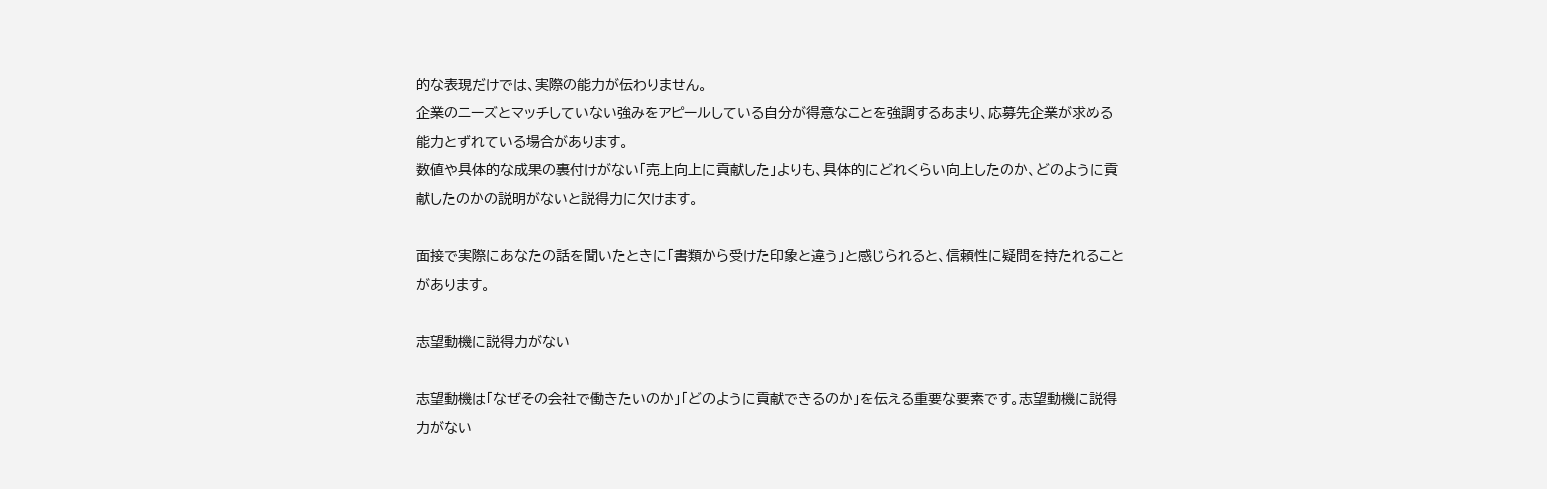的な表現だけでは、実際の能力が伝わりません。
企業のニーズとマッチしていない強みをアピールしている自分が得意なことを強調するあまり、応募先企業が求める能力とずれている場合があります。
数値や具体的な成果の裏付けがない「売上向上に貢献した」よりも、具体的にどれくらい向上したのか、どのように貢献したのかの説明がないと説得力に欠けます。

面接で実際にあなたの話を聞いたときに「書類から受けた印象と違う」と感じられると、信頼性に疑問を持たれることがあります。

志望動機に説得力がない

志望動機は「なぜその会社で働きたいのか」「どのように貢献できるのか」を伝える重要な要素です。志望動機に説得力がない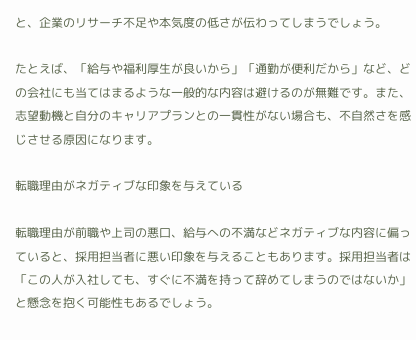と、企業のリサーチ不足や本気度の低さが伝わってしまうでしょう。

たとえば、「給与や福利厚生が良いから」「通勤が便利だから」など、どの会社にも当てはまるような一般的な内容は避けるのが無難です。また、志望動機と自分のキャリアプランとの一貫性がない場合も、不自然さを感じさせる原因になります。

転職理由がネガティブな印象を与えている

転職理由が前職や上司の悪口、給与への不満などネガティブな内容に偏っていると、採用担当者に悪い印象を与えることもあります。採用担当者は「この人が入社しても、すぐに不満を持って辞めてしまうのではないか」と懸念を抱く可能性もあるでしょう。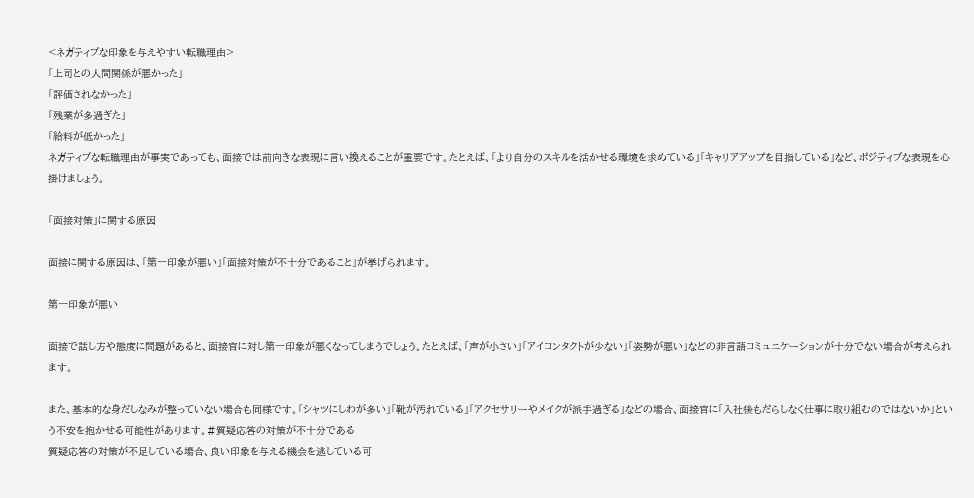<ネガティブな印象を与えやすい転職理由>
「上司との人間関係が悪かった」
「評価されなかった」
「残業が多過ぎた」
「給料が低かった」
ネガティブな転職理由が事実であっても、面接では前向きな表現に言い換えることが重要です。たとえば、「より自分のスキルを活かせる環境を求めている」「キャリアアップを目指している」など、ポジティブな表現を心掛けましょう。

「面接対策」に関する原因

面接に関する原因は、「第一印象が悪い」「面接対策が不十分であること」が挙げられます。

第一印象が悪い

面接で話し方や態度に問題があると、面接官に対し第一印象が悪くなってしまうでしょう。たとえば、「声が小さい」「アイコンタクトが少ない」「姿勢が悪い」などの非言語コミュニケーションが十分でない場合が考えられます。

また、基本的な身だしなみが整っていない場合も同様です。「シャツにしわが多い」「靴が汚れている」「アクセサリーやメイクが派手過ぎる」などの場合、面接官に「入社後もだらしなく仕事に取り組むのではないか」という不安を抱かせる可能性があります。#質疑応答の対策が不十分である
質疑応答の対策が不足している場合、良い印象を与える機会を逃している可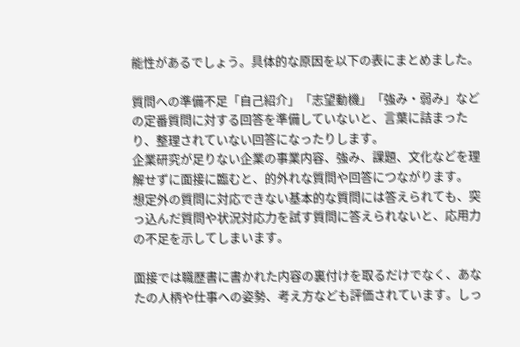能性があるでしょう。具体的な原因を以下の表にまとめました。

質問への準備不足「自己紹介」「志望動機」「強み・弱み」などの定番質問に対する回答を準備していないと、言葉に詰まったり、整理されていない回答になったりします。
企業研究が足りない企業の事業内容、強み、課題、文化などを理解せずに面接に臨むと、的外れな質問や回答につながります。
想定外の質問に対応できない基本的な質問には答えられても、突っ込んだ質問や状況対応力を試す質問に答えられないと、応用力の不足を示してしまいます。

面接では職歴書に書かれた内容の裏付けを取るだけでなく、あなたの人柄や仕事への姿勢、考え方なども評価されています。しっ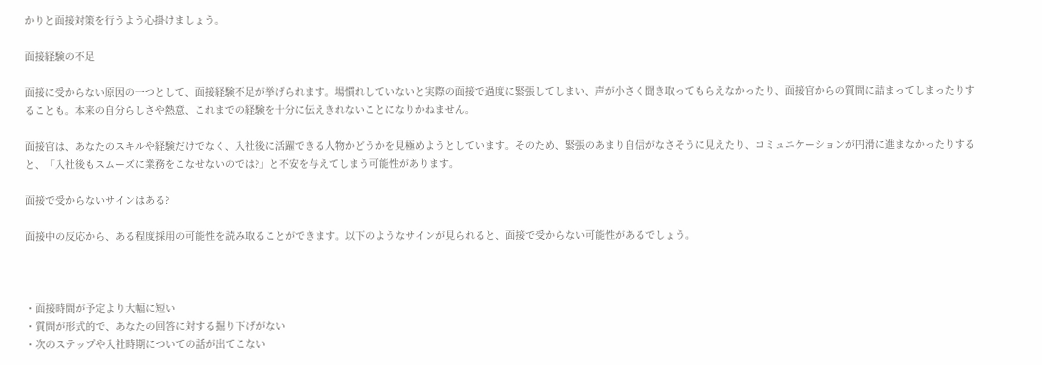かりと面接対策を行うよう心掛けましょう。

面接経験の不足

面接に受からない原因の一つとして、面接経験不足が挙げられます。場慣れしていないと実際の面接で過度に緊張してしまい、声が小さく聞き取ってもらえなかったり、面接官からの質問に詰まってしまったりすることも。本来の自分らしさや熱意、これまでの経験を十分に伝えきれないことになりかねません。

面接官は、あなたのスキルや経験だけでなく、入社後に活躍できる人物かどうかを見極めようとしています。そのため、緊張のあまり自信がなさそうに見えたり、コミュニケーションが円滑に進まなかったりすると、「入社後もスムーズに業務をこなせないのでは?」と不安を与えてしまう可能性があります。

面接で受からないサインはある?

面接中の反応から、ある程度採用の可能性を読み取ることができます。以下のようなサインが見られると、面接で受からない可能性があるでしょう。



・面接時間が予定より大幅に短い
・質問が形式的で、あなたの回答に対する掘り下げがない
・次のステップや入社時期についての話が出てこない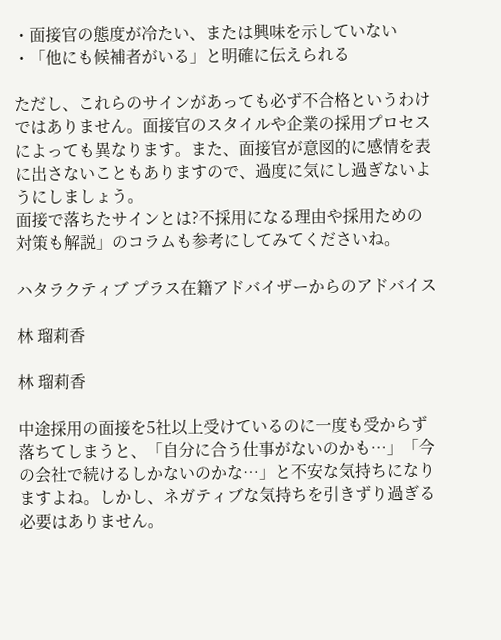・面接官の態度が冷たい、または興味を示していない
・「他にも候補者がいる」と明確に伝えられる

ただし、これらのサインがあっても必ず不合格というわけではありません。面接官のスタイルや企業の採用プロセスによっても異なります。また、面接官が意図的に感情を表に出さないこともありますので、過度に気にし過ぎないようにしましょう。
面接で落ちたサインとは?不採用になる理由や採用ための対策も解説」のコラムも参考にしてみてくださいね。

ハタラクティブ プラス在籍アドバイザーからのアドバイス

林 瑠莉香

林 瑠莉香

中途採用の面接を5社以上受けているのに一度も受からず落ちてしまうと、「自分に合う仕事がないのかも…」「今の会社で続けるしかないのかな…」と不安な気持ちになりますよね。しかし、ネガティブな気持ちを引きずり過ぎる必要はありません。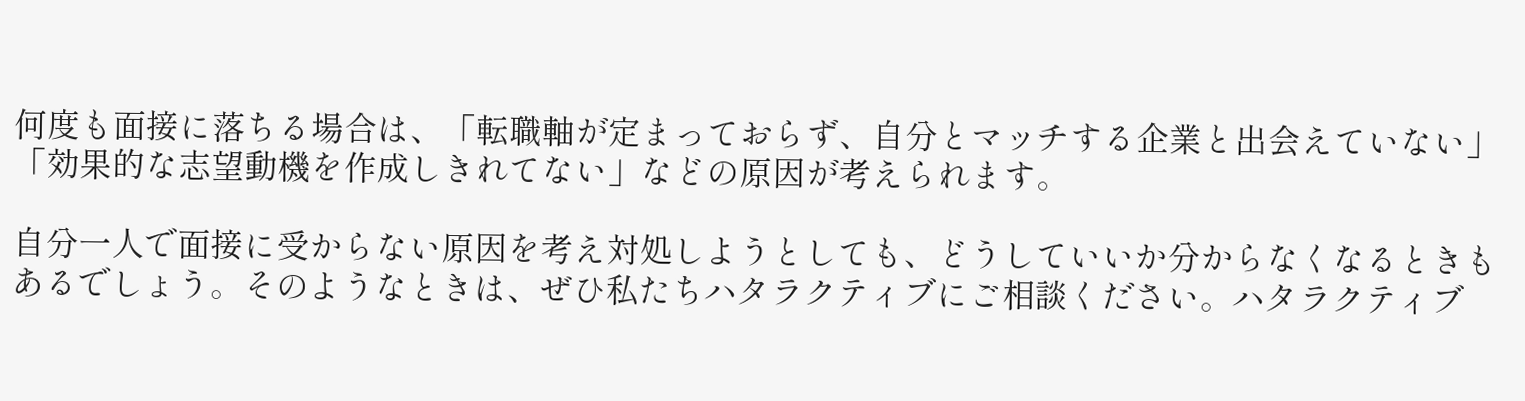何度も面接に落ちる場合は、「転職軸が定まっておらず、自分とマッチする企業と出会えていない」「効果的な志望動機を作成しきれてない」などの原因が考えられます。

自分一人で面接に受からない原因を考え対処しようとしても、どうしていいか分からなくなるときもあるでしょう。そのようなときは、ぜひ私たちハタラクティブにご相談ください。ハタラクティブ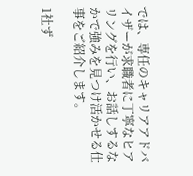では、専任のキャリアアドバイザーが求職者に丁寧なヒアリングを行い、お話しするなかで強みを見つけ活かせる仕事をご紹介します。

1社ず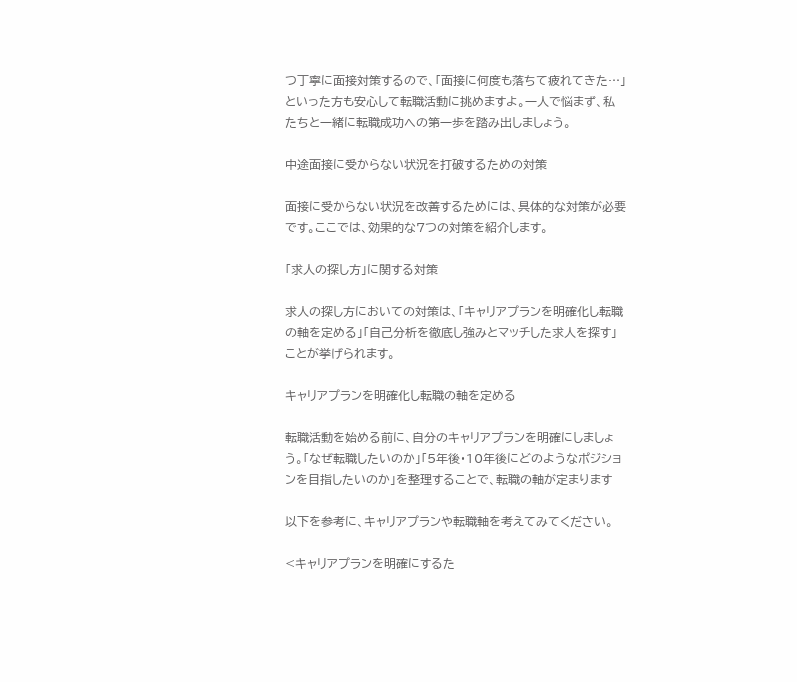つ丁寧に面接対策するので、「面接に何度も落ちて疲れてきた…」といった方も安心して転職活動に挑めますよ。一人で悩まず、私たちと一緒に転職成功への第一歩を踏み出しましょう。

中途面接に受からない状況を打破するための対策

面接に受からない状況を改善するためには、具体的な対策が必要です。ここでは、効果的な7つの対策を紹介します。

「求人の探し方」に関する対策

求人の探し方においての対策は、「キャリアプランを明確化し転職の軸を定める」「自己分析を徹底し強みとマッチした求人を探す」ことが挙げられます。

キャリアプランを明確化し転職の軸を定める

転職活動を始める前に、自分のキャリアプランを明確にしましょう。「なぜ転職したいのか」「5年後・10年後にどのようなポジションを目指したいのか」を整理することで、転職の軸が定まります

以下を参考に、キャリアプランや転職軸を考えてみてください。

<キャリアプランを明確にするた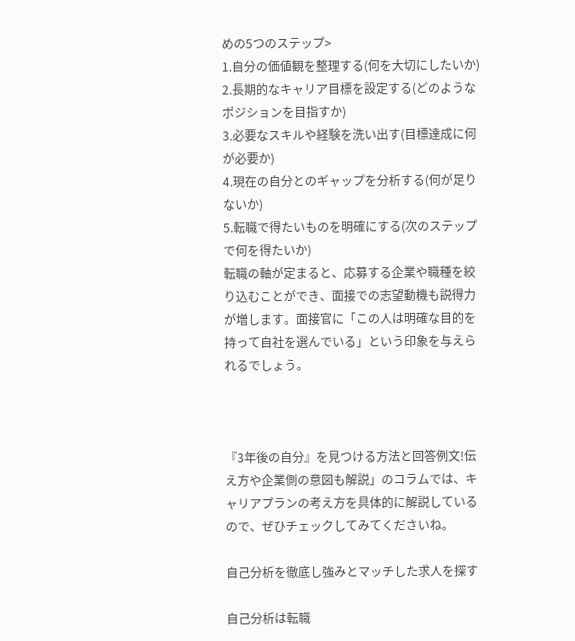めの5つのステップ>
1.自分の価値観を整理する(何を大切にしたいか)
2.長期的なキャリア目標を設定する(どのようなポジションを目指すか)
3.必要なスキルや経験を洗い出す(目標達成に何が必要か)
4.現在の自分とのギャップを分析する(何が足りないか)
5.転職で得たいものを明確にする(次のステップで何を得たいか)
転職の軸が定まると、応募する企業や職種を絞り込むことができ、面接での志望動機も説得力が増します。面接官に「この人は明確な目的を持って自社を選んでいる」という印象を与えられるでしょう。



『3年後の自分』を見つける方法と回答例文!伝え方や企業側の意図も解説」のコラムでは、キャリアプランの考え方を具体的に解説しているので、ぜひチェックしてみてくださいね。

自己分析を徹底し強みとマッチした求人を探す

自己分析は転職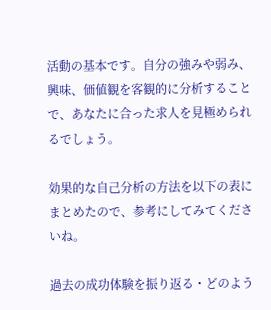活動の基本です。自分の強みや弱み、興味、価値観を客観的に分析することで、あなたに合った求人を見極められるでしょう。

効果的な自己分析の方法を以下の表にまとめたので、参考にしてみてくださいね。

過去の成功体験を振り返る・どのよう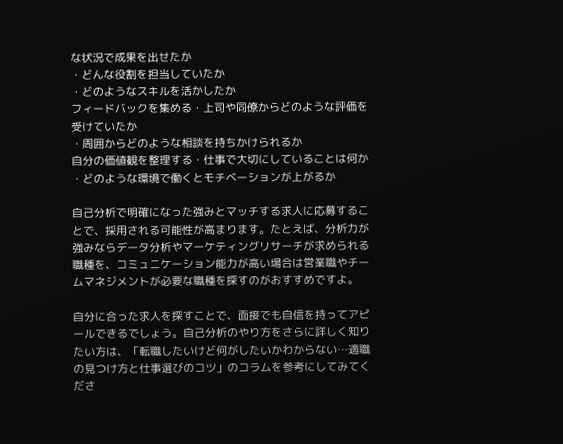な状況で成果を出せたか
・どんな役割を担当していたか
・どのようなスキルを活かしたか
フィードバックを集める・上司や同僚からどのような評価を受けていたか
・周囲からどのような相談を持ちかけられるか
自分の価値観を整理する・仕事で大切にしていることは何か
・どのような環境で働くとモチベーションが上がるか

自己分析で明確になった強みとマッチする求人に応募することで、採用される可能性が高まります。たとえば、分析力が強みならデータ分析やマーケティングリサーチが求められる職種を、コミュニケーション能力が高い場合は営業職やチームマネジメントが必要な職種を探すのがおすすめですよ。

自分に合った求人を探すことで、面接でも自信を持ってアピールできるでしょう。自己分析のやり方をさらに詳しく知りたい方は、「転職したいけど何がしたいかわからない…適職の見つけ方と仕事選びのコツ」のコラムを参考にしてみてくださ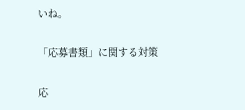いね。

「応募書類」に関する対策

応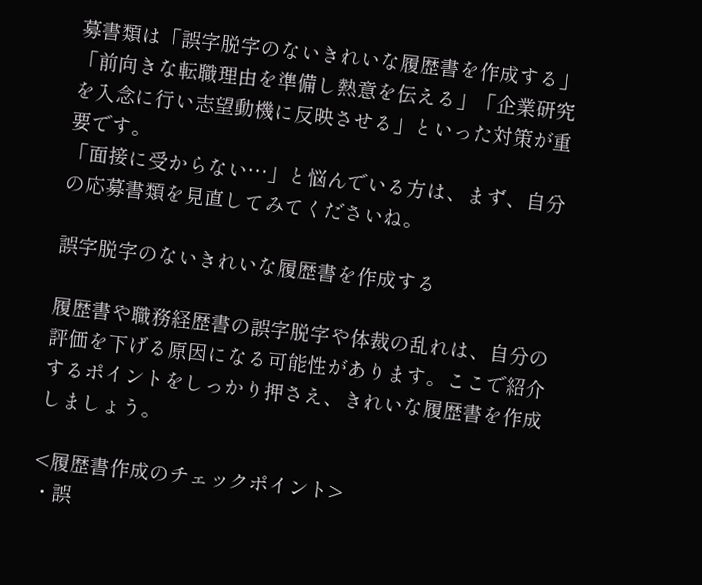募書類は「誤字脱字のないきれいな履歴書を作成する」「前向きな転職理由を準備し熱意を伝える」「企業研究を入念に行い志望動機に反映させる」といった対策が重要です。
「面接に受からない…」と悩んでいる方は、まず、自分の応募書類を見直してみてくださいね。

誤字脱字のないきれいな履歴書を作成する

履歴書や職務経歴書の誤字脱字や体裁の乱れは、自分の評価を下げる原因になる可能性があります。ここで紹介するポイントをしっかり押さえ、きれいな履歴書を作成しましょう。

<履歴書作成のチェックポイント>
・誤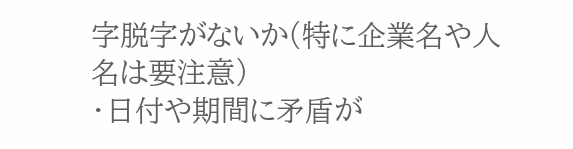字脱字がないか(特に企業名や人名は要注意)
・日付や期間に矛盾が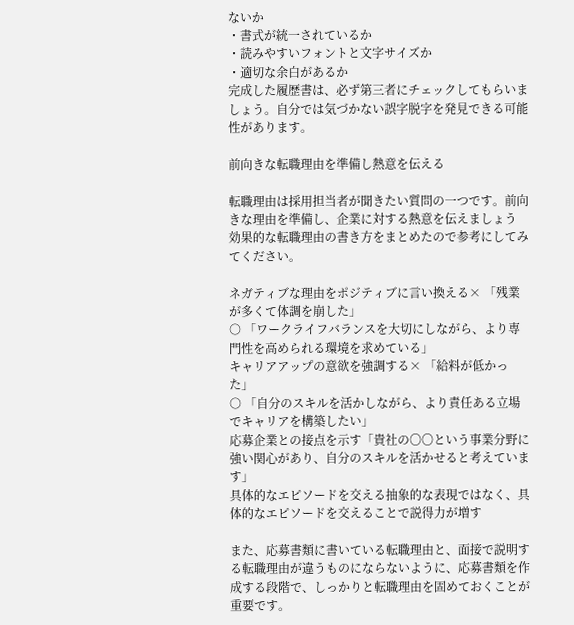ないか
・書式が統一されているか
・読みやすいフォントと文字サイズか
・適切な余白があるか
完成した履歴書は、必ず第三者にチェックしてもらいましょう。自分では気づかない誤字脱字を発見できる可能性があります。

前向きな転職理由を準備し熱意を伝える

転職理由は採用担当者が聞きたい質問の一つです。前向きな理由を準備し、企業に対する熱意を伝えましょう
効果的な転職理由の書き方をまとめたので参考にしてみてください。

ネガティブな理由をポジティブに言い換える× 「残業が多くて体調を崩した」
○ 「ワークライフバランスを大切にしながら、より専門性を高められる環境を求めている」
キャリアアップの意欲を強調する× 「給料が低かった」
○ 「自分のスキルを活かしながら、より責任ある立場でキャリアを構築したい」
応募企業との接点を示す「貴社の〇〇という事業分野に強い関心があり、自分のスキルを活かせると考えています」
具体的なエピソードを交える抽象的な表現ではなく、具体的なエピソードを交えることで説得力が増す

また、応募書類に書いている転職理由と、面接で説明する転職理由が違うものにならないように、応募書類を作成する段階で、しっかりと転職理由を固めておくことが重要です。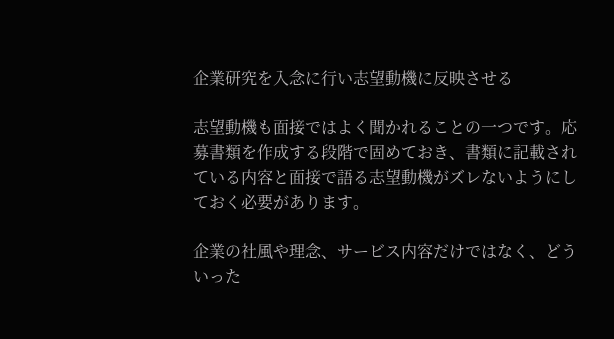企業研究を入念に行い志望動機に反映させる

志望動機も面接ではよく聞かれることの一つです。応募書類を作成する段階で固めておき、書類に記載されている内容と面接で語る志望動機がズレないようにしておく必要があります。

企業の社風や理念、サービス内容だけではなく、どういった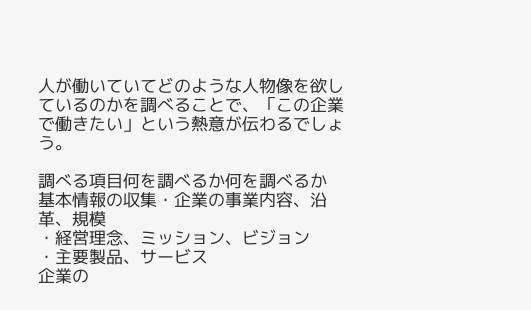人が働いていてどのような人物像を欲しているのかを調べることで、「この企業で働きたい」という熱意が伝わるでしょう。

調べる項目何を調べるか何を調べるか
基本情報の収集・企業の事業内容、沿革、規模
・経営理念、ミッション、ビジョン
・主要製品、サービス
企業の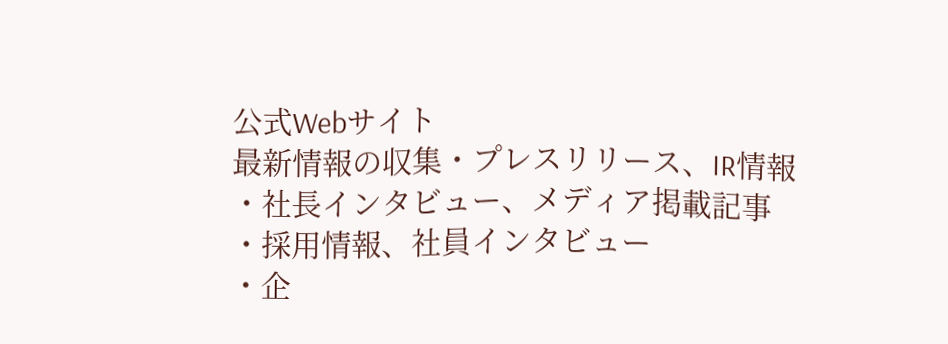公式Webサイト
最新情報の収集・プレスリリース、IR情報
・社長インタビュー、メディア掲載記事
・採用情報、社員インタビュー
・企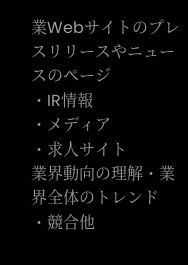業Webサイトのプレスリリースやニュースのページ
・IR情報
・メディア
・求人サイト
業界動向の理解・業界全体のトレンド
・競合他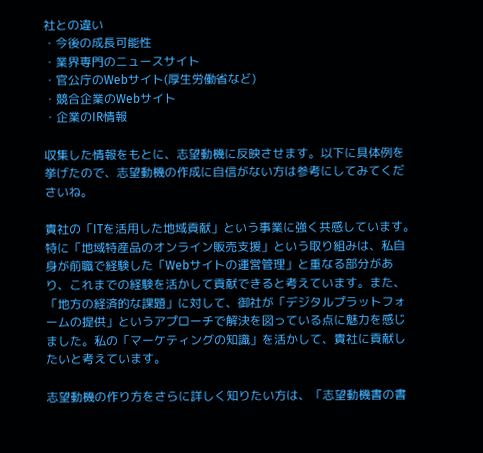社との違い
・今後の成長可能性
・業界専門のニュースサイト
・官公庁のWebサイト(厚生労働省など)
・競合企業のWebサイト
・企業のIR情報

収集した情報をもとに、志望動機に反映させます。以下に具体例を挙げたので、志望動機の作成に自信がない方は参考にしてみてくださいね。

貴社の「ITを活用した地域貢献」という事業に強く共感しています。特に「地域特産品のオンライン販売支援」という取り組みは、私自身が前職で経験した「Webサイトの運営管理」と重なる部分があり、これまでの経験を活かして貢献できると考えています。また、「地方の経済的な課題」に対して、御社が「デジタルプラットフォームの提供」というアプローチで解決を図っている点に魅力を感じました。私の「マーケティングの知識」を活かして、貴社に貢献したいと考えています。

志望動機の作り方をさらに詳しく知りたい方は、「志望動機書の書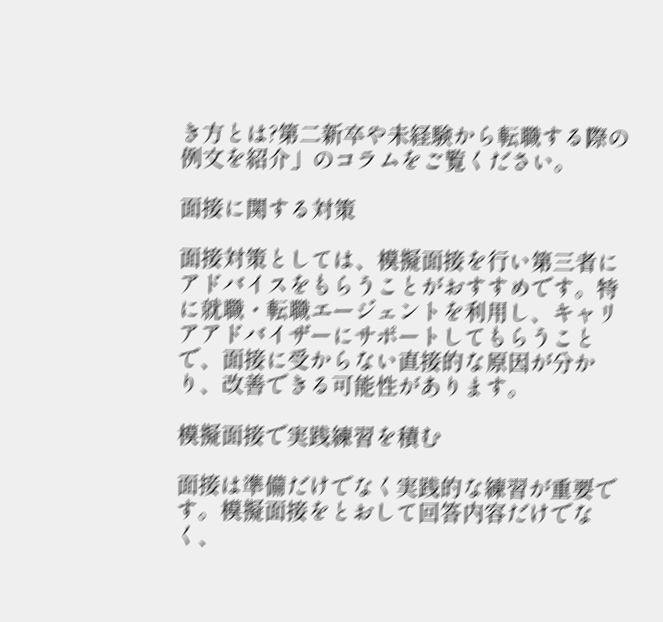き方とは?第二新卒や未経験から転職する際の例文を紹介」のコラムをご覧ください。

面接に関する対策

面接対策としては、模擬面接を行い第三者にアドバイスをもらうことがおすすめです。特に就職・転職エージェントを利用し、キャリアアドバイザーにサポートしてもらうことで、面接に受からない直接的な原因が分かり、改善できる可能性があります。

模擬面接で実践練習を積む

面接は準備だけでなく実践的な練習が重要です。模擬面接をとおして回答内容だけでなく、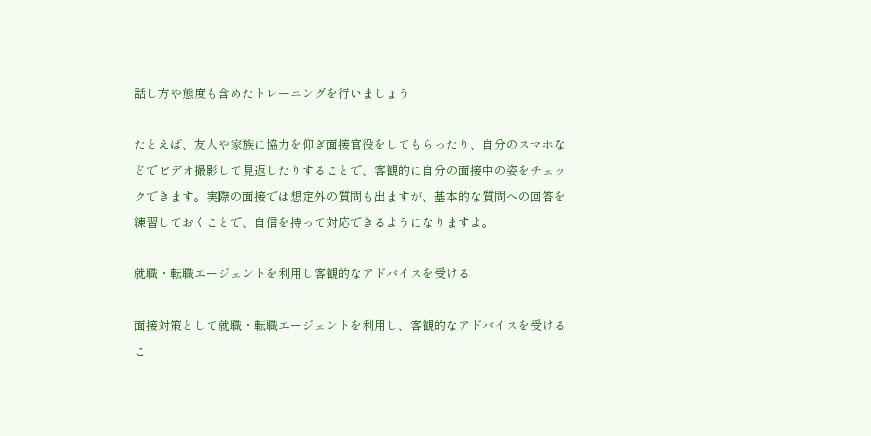話し方や態度も含めたトレーニングを行いましょう

たとえば、友人や家族に協力を仰ぎ面接官役をしてもらったり、自分のスマホなどでビデオ撮影して見返したりすることで、客観的に自分の面接中の姿をチェックできます。実際の面接では想定外の質問も出ますが、基本的な質問への回答を練習しておくことで、自信を持って対応できるようになりますよ。

就職・転職エージェントを利用し客観的なアドバイスを受ける

面接対策として就職・転職エージェントを利用し、客観的なアドバイスを受けるこ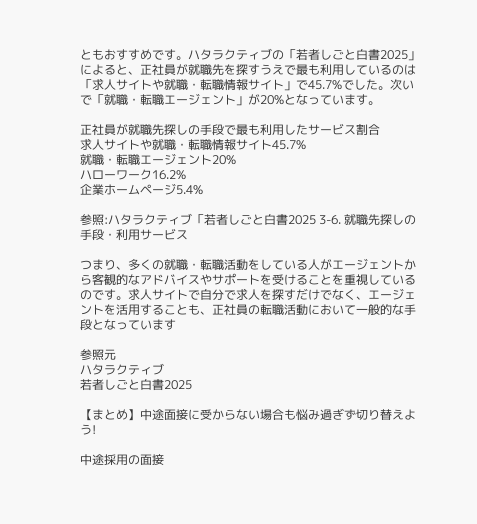ともおすすめです。ハタラクティブの「若者しごと白書2025」によると、正社員が就職先を探すうえで最も利用しているのは「求人サイトや就職・転職情報サイト」で45.7%でした。次いで「就職・転職エージェント」が20%となっています。

正社員が就職先探しの手段で最も利用したサービス割合
求人サイトや就職・転職情報サイト45.7%
就職・転職エージェント20%
ハローワーク16.2%
企業ホームページ5.4%

参照:ハタラクティブ「若者しごと白書2025 3-6. 就職先探しの手段・利用サービス

つまり、多くの就職・転職活動をしている人がエージェントから客観的なアドバイスやサポートを受けることを重視しているのです。求人サイトで自分で求人を探すだけでなく、エージェントを活用することも、正社員の転職活動において一般的な手段となっています

参照元
ハタラクティブ
若者しごと白書2025

【まとめ】中途面接に受からない場合も悩み過ぎず切り替えよう!

中途採用の面接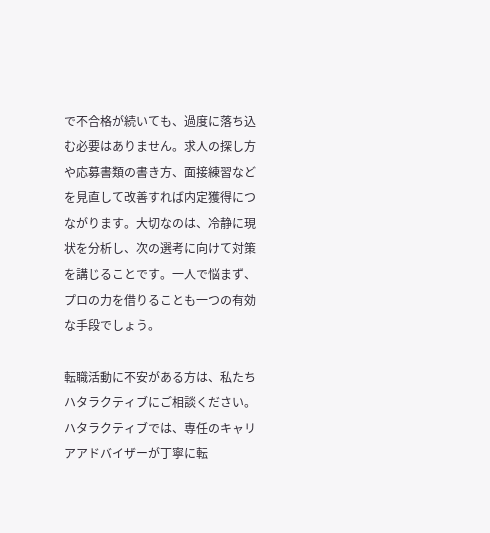で不合格が続いても、過度に落ち込む必要はありません。求人の探し方や応募書類の書き方、面接練習などを見直して改善すれば内定獲得につながります。大切なのは、冷静に現状を分析し、次の選考に向けて対策を講じることです。一人で悩まず、プロの力を借りることも一つの有効な手段でしょう。

転職活動に不安がある方は、私たちハタラクティブにご相談ください。ハタラクティブでは、専任のキャリアアドバイザーが丁寧に転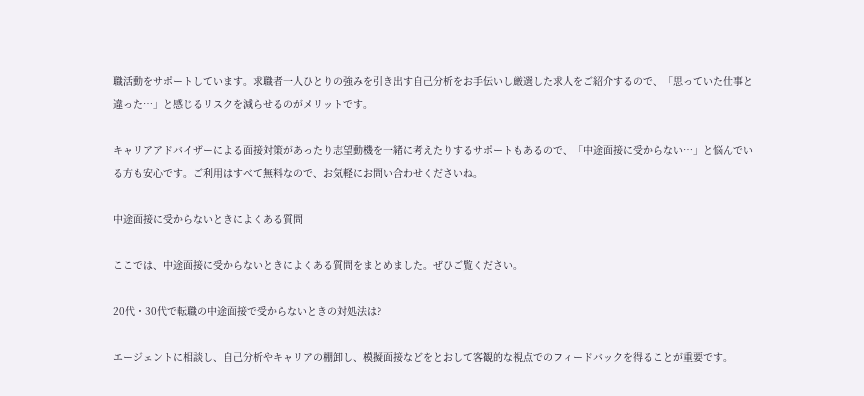職活動をサポートしています。求職者一人ひとりの強みを引き出す自己分析をお手伝いし厳選した求人をご紹介するので、「思っていた仕事と違った…」と感じるリスクを減らせるのがメリットです。

キャリアアドバイザーによる面接対策があったり志望動機を一緒に考えたりするサポートもあるので、「中途面接に受からない…」と悩んでいる方も安心です。ご利用はすべて無料なので、お気軽にお問い合わせくださいね。

中途面接に受からないときによくある質問

ここでは、中途面接に受からないときによくある質問をまとめました。ぜひご覧ください。

20代・30代で転職の中途面接で受からないときの対処法は?

エージェントに相談し、自己分析やキャリアの棚卸し、模擬面接などをとおして客観的な視点でのフィードバックを得ることが重要です。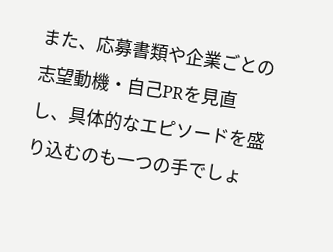また、応募書類や企業ごとの志望動機・自己PRを見直し、具体的なエピソードを盛り込むのも一つの手でしょ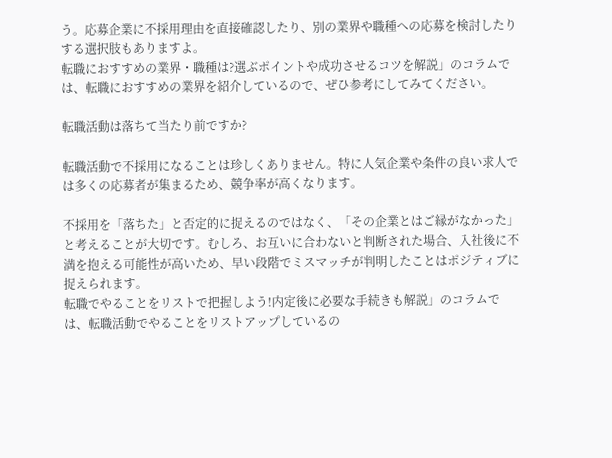う。応募企業に不採用理由を直接確認したり、別の業界や職種への応募を検討したりする選択肢もありますよ。
転職におすすめの業界・職種は?選ぶポイントや成功させるコツを解説」のコラムでは、転職におすすめの業界を紹介しているので、ぜひ参考にしてみてください。

転職活動は落ちて当たり前ですか?

転職活動で不採用になることは珍しくありません。特に人気企業や条件の良い求人では多くの応募者が集まるため、競争率が高くなります。

不採用を「落ちた」と否定的に捉えるのではなく、「その企業とはご縁がなかった」と考えることが大切です。むしろ、お互いに合わないと判断された場合、入社後に不満を抱える可能性が高いため、早い段階でミスマッチが判明したことはポジティブに捉えられます。
転職でやることをリストで把握しよう!内定後に必要な手続きも解説」のコラムでは、転職活動でやることをリストアップしているの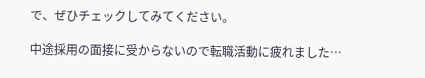で、ぜひチェックしてみてください。

中途採用の面接に受からないので転職活動に疲れました…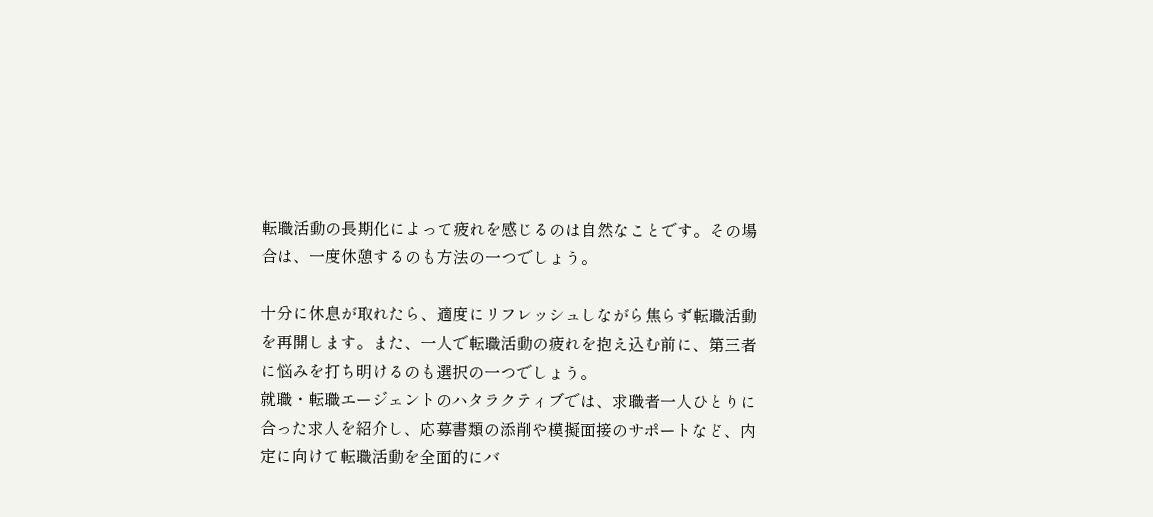転職活動の長期化によって疲れを感じるのは自然なことです。その場合は、一度休憩するのも方法の一つでしょう。

十分に休息が取れたら、適度にリフレッシュしながら焦らず転職活動を再開します。また、一人で転職活動の疲れを抱え込む前に、第三者に悩みを打ち明けるのも選択の一つでしょう。
就職・転職エージェントのハタラクティブでは、求職者一人ひとりに合った求人を紹介し、応募書類の添削や模擬面接のサポートなど、内定に向けて転職活動を全面的にバ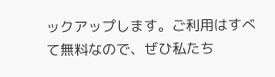ックアップします。ご利用はすべて無料なので、ぜひ私たち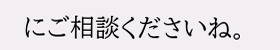にご相談くださいね。